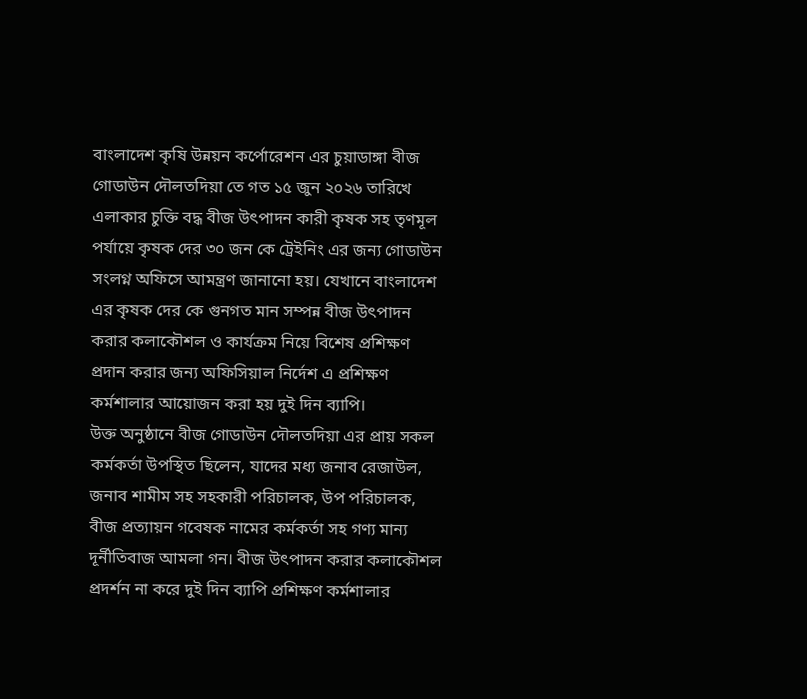বাংলাদেশ কৃষি উন্নয়ন কর্পোরেশন এর চুয়াডাঙ্গা বীজ গোডাউন দৌলতদিয়া তে গত ১৫ জুন ২০২৬ তারিখে এলাকার চুক্তি বদ্ধ বীজ উৎপাদন কারী কৃষক সহ তৃণমূল পর্যায়ে কৃষক দের ৩০ জন কে ট্রেইনিং এর জন্য গোডাউন সংলগ্ন অফিসে আমন্ত্রণ জানানো হয়। যেখানে বাংলাদেশ এর কৃষক দের কে গুনগত মান সম্পন্ন বীজ উৎপাদন করার কলাকৌশল ও কার্যক্রম নিয়ে বিশেষ প্রশিক্ষণ প্রদান করার জন্য অফিসিয়াল নির্দেশ এ প্রশিক্ষণ কর্মশালার আয়োজন করা হয় দুই দিন ব্যাপি।
উক্ত অনুষ্ঠানে বীজ গোডাউন দৌলতদিয়া এর প্রায় সকল কর্মকর্তা উপস্থিত ছিলেন, যাদের মধ্য জনাব রেজাউল, জনাব শামীম সহ সহকারী পরিচালক, উপ পরিচালক, বীজ প্রত্যায়ন গবেষক নামের কর্মকর্তা সহ গণ্য মান্য দূর্নীতিবাজ আমলা গন। বীজ উৎপাদন করার কলাকৌশল প্রদর্শন না করে দুই দিন ব্যাপি প্রশিক্ষণ কর্মশালার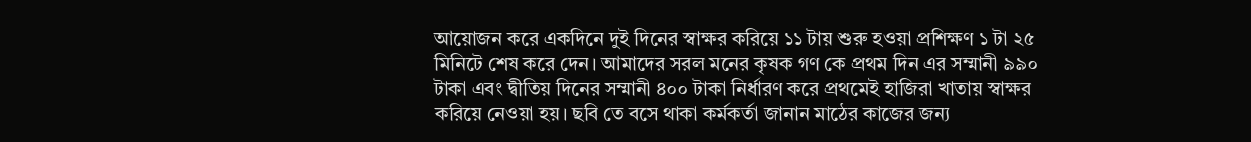আয়োজন করে একদিনে দুই দিনের স্বাক্ষর করিয়ে ১১ টায় শুরু হওয়া প্রশিক্ষণ ১ টা ২৫ মিনিটে শেষ করে দেন। আমাদের সরল মনের কৃষক গণ কে প্রথম দিন এর সম্মানী ৯৯০ টাকা এবং দ্বীতিয় দিনের সম্মানী ৪০০ টাকা নির্ধারণ করে প্রথমেই হাজিরা খাতায় স্বাক্ষর করিয়ে নেওয়া হয়। ছবি তে বসে থাকা কর্মকর্তা জানান মাঠের কাজের জন্য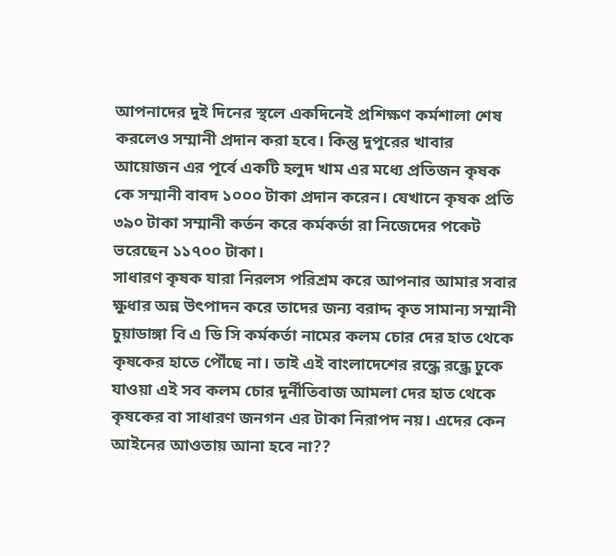আপনাদের দুই দিনের স্থলে একদিনেই প্রশিক্ষণ কর্মশালা শেষ করলেও সম্মানী প্রদান করা হবে। কিন্তু দুপুরের খাবার আয়োজন এর পূর্বে একটি হলুদ খাম এর মধ্যে প্রতিজন কৃষক কে সম্মানী বাবদ ১০০০ টাকা প্রদান করেন। যেখানে কৃষক প্রতি ৩৯০ টাকা সম্মানী কর্তন করে কর্মকর্তা রা নিজেদের পকেট ভরেছেন ১১৭০০ টাকা।
সাধারণ কৃষক যারা নিরলস পরিশ্রম করে আপনার আমার সবার ক্ষুধার অন্ন উৎপাদন করে তাদের জন্য বরাদ্দ কৃত সামান্য সম্মানী চুয়াডাঙ্গা বি এ ডি সি কর্মকর্তা নামের কলম চোর দের হাত থেকে কৃষকের হাতে পৌঁছে না। তাই এই বাংলাদেশের রন্ধ্রে রন্ধ্রে ঢুকে যাওয়া এই সব কলম চোর দূর্নীতিবাজ আমলা দের হাত থেকে কৃষকের বা সাধারণ জনগন এর টাকা নিরাপদ নয়। এদের কেন আইনের আওতায় আনা হবে না??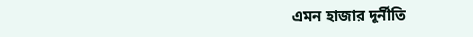এমন হাজার দূর্নীতি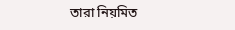তারা নিয়মিত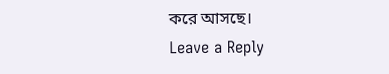করে আসছে।
Leave a Reply